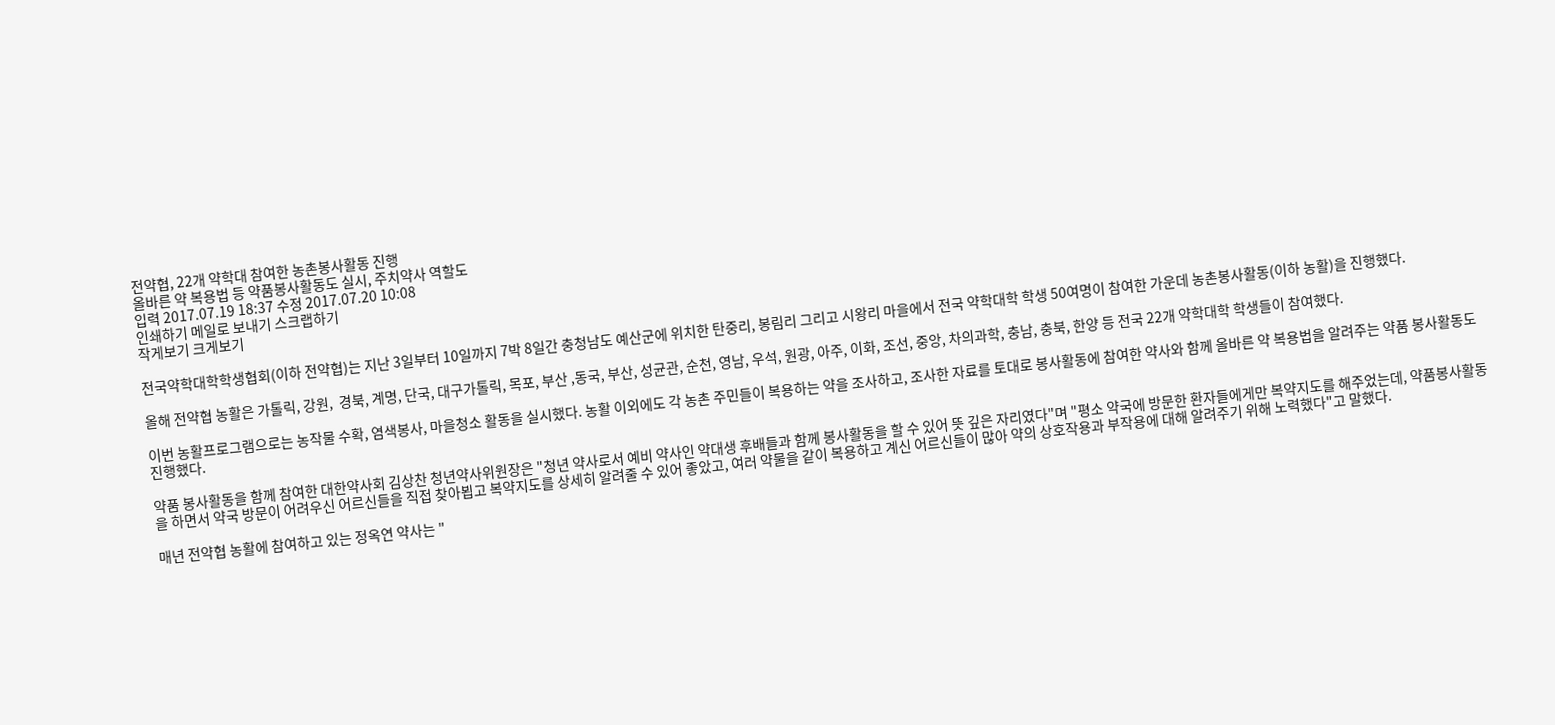전약협, 22개 약학대 참여한 농촌봉사활동 진행
올바른 약 복용법 등 약품봉사활동도 실시, 주치약사 역할도
입력 2017.07.19 18:37 수정 2017.07.20 10:08
인쇄하기 메일로 보내기 스크랩하기
작게보기 크게보기

전국약학대학학생협회(이하 전약협)는 지난 3일부터 10일까지 7박 8일간 충청남도 예산군에 위치한 탄중리, 봉림리 그리고 시왕리 마을에서 전국 약학대학 학생 50여명이 참여한 가운데 농촌봉사활동(이하 농활)을 진행했다.

올해 전약협 농활은 가톨릭, 강원,  경북, 계명, 단국, 대구가톨릭, 목포, 부산 ,동국, 부산, 성균관, 순천, 영남, 우석, 원광, 아주, 이화, 조선, 중앙, 차의과학, 충남, 충북, 한양 등 전국 22개 약학대학 학생들이 참여했다.

이번 농활프로그램으로는 농작물 수확, 염색봉사, 마을청소 활동을 실시했다. 농활 이외에도 각 농촌 주민들이 복용하는 약을 조사하고, 조사한 자료를 토대로 봉사활동에 참여한 약사와 함께 올바른 약 복용법을 알려주는 약품 봉사활동도 진행했다.

약품 봉사활동을 함께 참여한 대한약사회 김상찬 청년약사위원장은 "청년 약사로서 예비 약사인 약대생 후배들과 함께 봉사활동을 할 수 있어 뜻 깊은 자리였다"며 "평소 약국에 방문한 환자들에게만 복약지도를 해주었는데, 약품봉사활동을 하면서 약국 방문이 어려우신 어르신들을 직접 찾아뵙고 복약지도를 상세히 알려줄 수 있어 좋았고, 여러 약물을 같이 복용하고 계신 어르신들이 많아 약의 상호작용과 부작용에 대해 알려주기 위해 노력했다"고 말했다.

매년 전약협 농활에 참여하고 있는 정옥연 약사는 "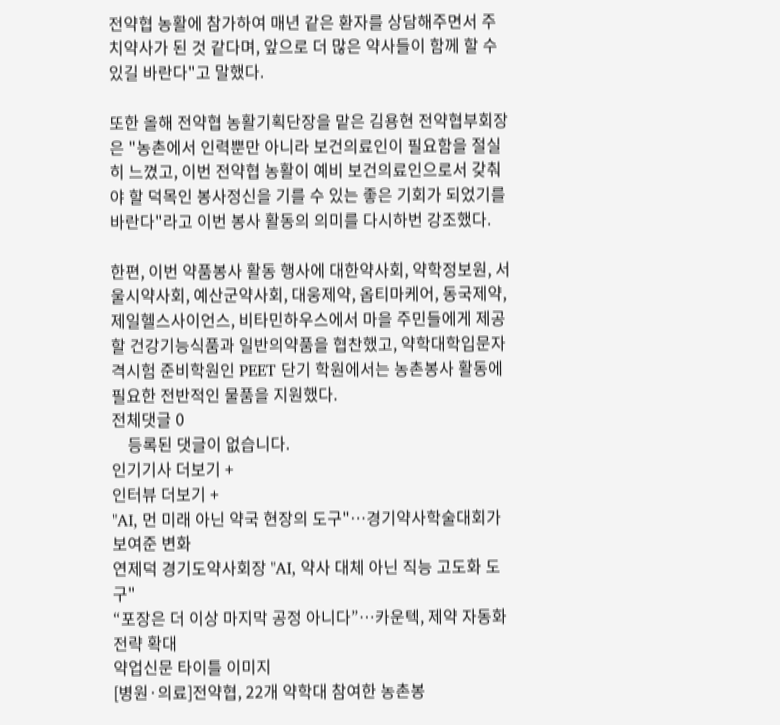전약협 농활에 참가하여 매년 같은 환자를 상담해주면서 주치약사가 된 것 같다며, 앞으로 더 많은 약사들이 함께 할 수 있길 바란다"고 말했다.

또한 올해 전약협 농활기획단장을 맡은 김용현 전약협부회장은 "농촌에서 인력뿐만 아니라 보건의료인이 필요함을 절실히 느꼈고, 이번 전약협 농활이 예비 보건의료인으로서 갖춰야 할 덕목인 봉사정신을 기를 수 있는 좋은 기회가 되었기를 바란다"라고 이번 봉사 활동의 의미를 다시하번 강조했다.

한편, 이번 약품봉사 활동 행사에 대한약사회, 약학정보원, 서울시약사회, 예산군약사회, 대웅제약, 옵티마케어, 동국제약, 제일헬스사이언스, 비타민하우스에서 마을 주민들에게 제공할 건강기능식품과 일반의약품을 협찬했고, 약학대학입문자격시험 준비학원인 PEET 단기 학원에서는 농촌봉사 활동에 필요한 전반적인 물품을 지원했다.
전체댓글 0
    등록된 댓글이 없습니다.
인기기사 더보기 +
인터뷰 더보기 +
"AI, 먼 미래 아닌 약국 현장의 도구"…경기약사학술대회가 보여준 변화
연제덕 경기도약사회장 "AI, 약사 대체 아닌 직능 고도화 도구"
“포장은 더 이상 마지막 공정 아니다”…카운텍, 제약 자동화 전략 확대
약업신문 타이틀 이미지
[병원·의료]전약협, 22개 약학대 참여한 농촌봉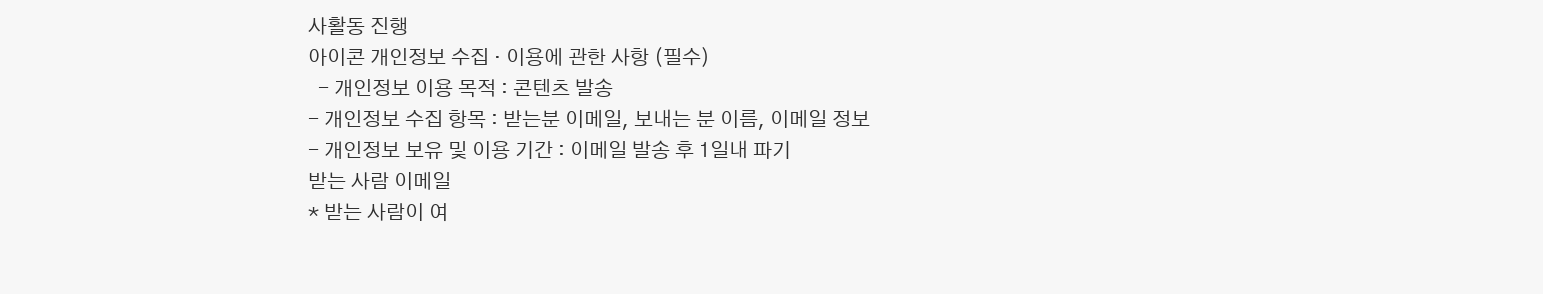사활동 진행
아이콘 개인정보 수집 · 이용에 관한 사항 (필수)
  - 개인정보 이용 목적 : 콘텐츠 발송
- 개인정보 수집 항목 : 받는분 이메일, 보내는 분 이름, 이메일 정보
- 개인정보 보유 및 이용 기간 : 이메일 발송 후 1일내 파기
받는 사람 이메일
* 받는 사람이 여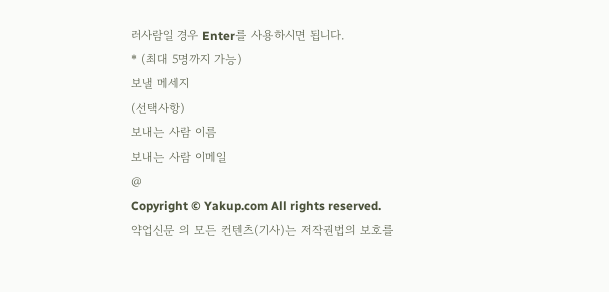러사람일 경우 Enter를 사용하시면 됩니다.
* (최대 5명까지 가능)
보낼 메세지
(선택사항)
보내는 사람 이름
보내는 사람 이메일
@
Copyright © Yakup.com All rights reserved.
약업신문 의 모든 컨텐츠(기사)는 저작권법의 보호를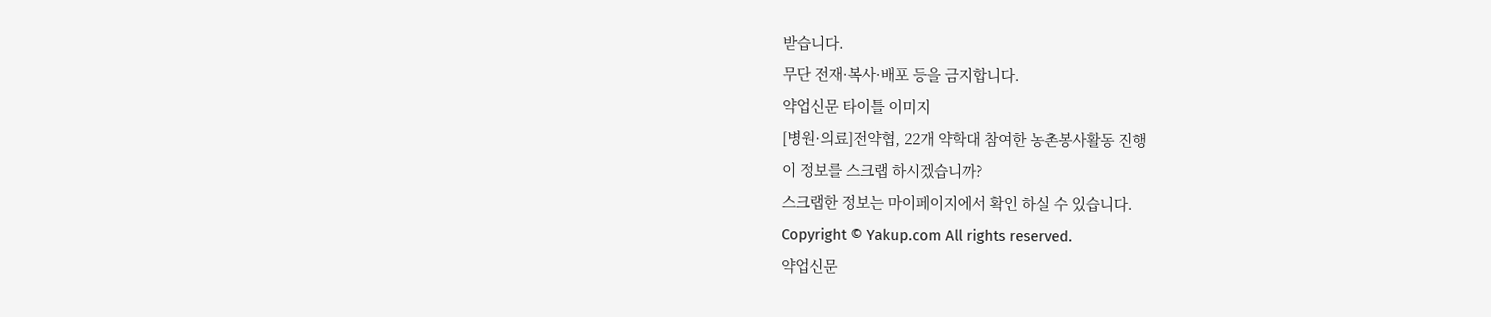받습니다.
무단 전재·복사·배포 등을 금지합니다.
약업신문 타이틀 이미지
[병원·의료]전약협, 22개 약학대 참여한 농촌봉사활동 진행
이 정보를 스크랩 하시겠습니까?
스크랩한 정보는 마이페이지에서 확인 하실 수 있습니다.
Copyright © Yakup.com All rights reserved.
약업신문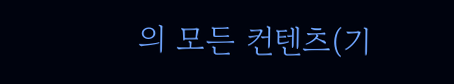의 모든 컨텐츠(기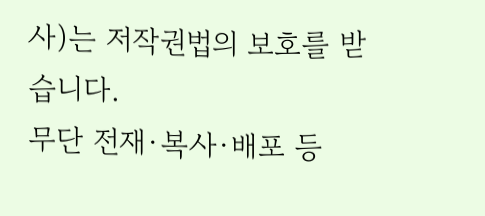사)는 저작권법의 보호를 받습니다.
무단 전재·복사·배포 등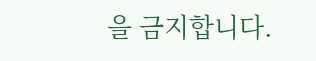을 금지합니다.